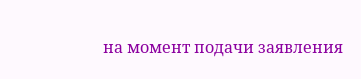на момент подачи заявления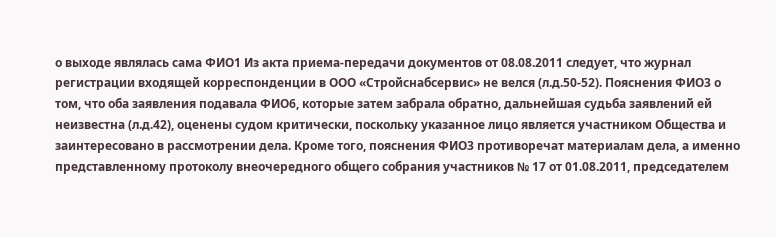о выходе являлась сама ФИО1 Из акта приема-передачи документов от 08.08.2011 следует, что журнал регистрации входящей корреспонденции в ООО «Стройснабсервис» не велся (л.д.50-52). Пояснения ФИО3 о том, что оба заявления подавала ФИО6, которые затем забрала обратно, дальнейшая судьба заявлений ей неизвестна (л.д.42), оценены судом критически, поскольку указанное лицо является участником Общества и заинтересовано в рассмотрении дела. Кроме того, пояснения ФИО3 противоречат материалам дела, а именно представленному протоколу внеочередного общего собрания участников № 17 от 01.08.2011, председателем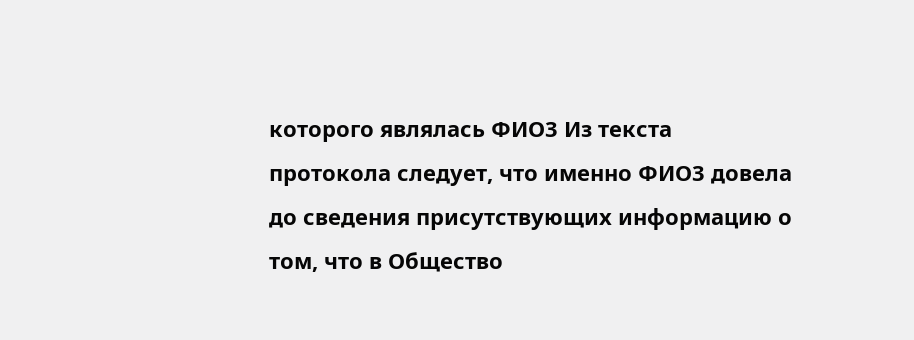которого являлась ФИО3 Из текста протокола следует, что именно ФИО3 довела до сведения присутствующих информацию о том, что в Общество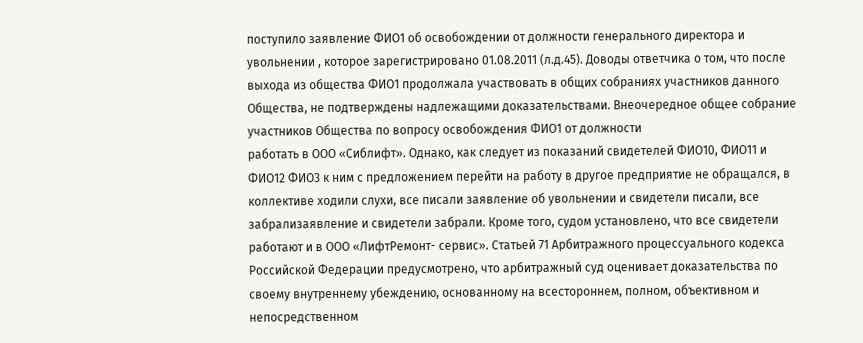поступило заявление ФИО1 об освобождении от должности генерального директора и увольнении , которое зарегистрировано 01.08.2011 (л.д.45). Доводы ответчика о том, что после выхода из общества ФИО1 продолжала участвовать в общих собраниях участников данного Общества, не подтверждены надлежащими доказательствами. Внеочередное общее собрание участников Общества по вопросу освобождения ФИО1 от должности
работать в ООО «Сиблифт». Однако, как следует из показаний свидетелей ФИО10, ФИО11 и ФИО12 ФИО3 к ним с предложением перейти на работу в другое предприятие не обращался, в коллективе ходили слухи, все писали заявление об увольнении и свидетели писали, все забрализаявление и свидетели забрали. Кроме того, судом установлено, что все свидетели работают и в ООО «ЛифтРемонт- сервис». Статьей 71 Арбитражного процессуального кодекса Российской Федерации предусмотрено, что арбитражный суд оценивает доказательства по своему внутреннему убеждению, основанному на всестороннем, полном, объективном и непосредственном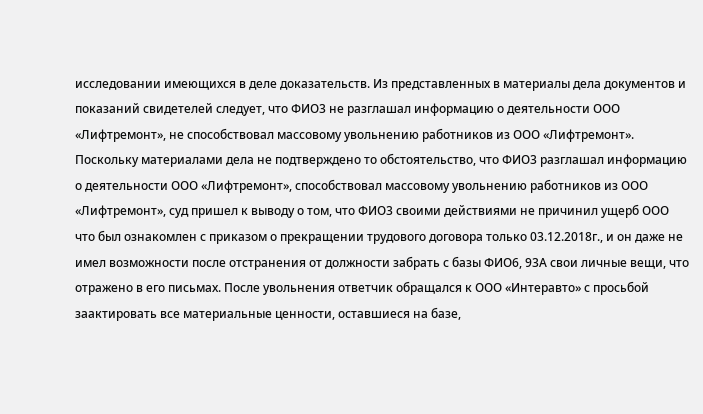исследовании имеющихся в деле доказательств. Из представленных в материалы дела документов и показаний свидетелей следует, что ФИО3 не разглашал информацию о деятельности ООО «Лифтремонт», не способствовал массовому увольнению работников из ООО «Лифтремонт». Поскольку материалами дела не подтверждено то обстоятельство, что ФИО3 разглашал информацию о деятельности ООО «Лифтремонт», способствовал массовому увольнению работников из ООО «Лифтремонт», суд пришел к выводу о том, что ФИО3 своими действиями не причинил ущерб ООО
что был ознакомлен с приказом о прекращении трудового договора только 03.12.2018г., и он даже не имел возможности после отстранения от должности забрать с базы ФИО6, 93А свои личные вещи, что отражено в его письмах. После увольнения ответчик обращался к ООО «Интеравто» с просьбой заактировать все материальные ценности, оставшиеся на базе,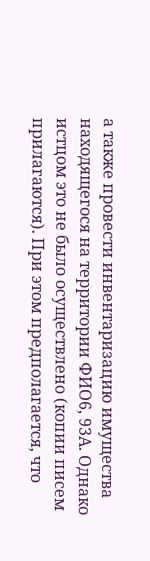а также провести инвентаризацию имущества находящегося на территории ФИО6, 93А. Однако истцом это не было осуществлено (копии писем прилагаются). При этом предполагается, что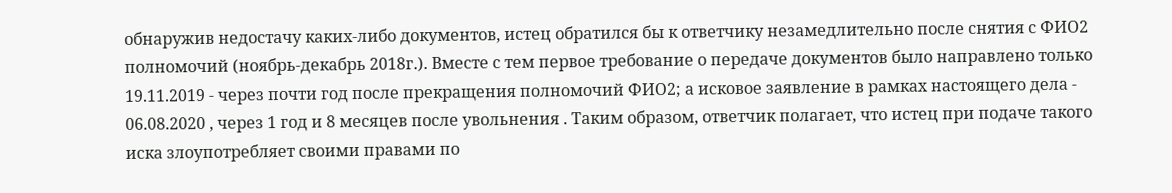обнаружив недостачу каких-либо документов, истец обратился бы к ответчику незамедлительно после снятия с ФИО2 полномочий (ноябрь-декабрь 2018г.). Вместе с тем первое требование о передаче документов было направлено только 19.11.2019 - через почти год после прекращения полномочий ФИО2; а исковое заявление в рамках настоящего дела - 06.08.2020 , через 1 год и 8 месяцев после увольнения . Таким образом, ответчик полагает, что истец при подаче такого иска злоупотребляет своими правами по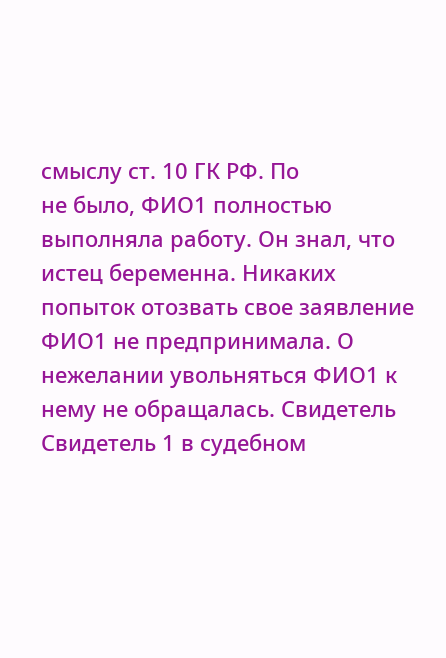смыслу ст. 10 ГК РФ. По
не было, ФИО1 полностью выполняла работу. Он знал, что истец беременна. Никаких попыток отозвать свое заявление ФИО1 не предпринимала. О нежелании увольняться ФИО1 к нему не обращалась. Свидетель Свидетель 1 в судебном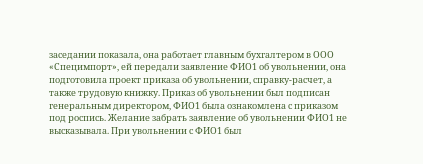заседании показала, она работает главным бухгалтером в ООО «Специмпорт», ей передали заявление ФИО1 об увольнении, она подготовила проект приказа об увольнении, справку-расчет, а также трудовую книжку. Приказ об увольнении был подписан генеральным директором, ФИО1 была ознакомлена с приказом под роспись. Желание забрать заявление об увольнении ФИО1 не высказывала. При увольнении с ФИО1 был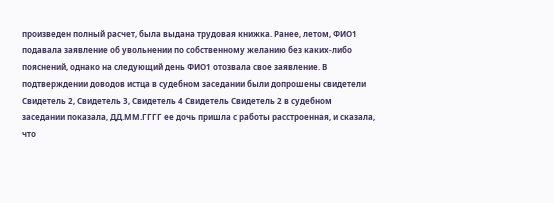произведен полный расчет, была выдана трудовая книжка. Ранее, летом, ФИО1 подавала заявление об увольнении по собственному желанию без каких-либо пояснений, однако на следующий день ФИО1 отозвала свое заявление. В подтверждении доводов истца в судебном заседании были допрошены свидетели Свидетель 2, Свидетель 3, Свидетель 4 Свидетель Свидетель 2 в судебном заседании показала, ДД.ММ.ГГГГ ее дочь пришла с работы расстроенная, и сказала, что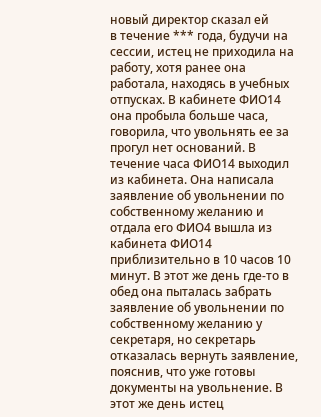новый директор сказал ей
в течение *** года, будучи на сессии, истец не приходила на работу, хотя ранее она работала, находясь в учебных отпусках. В кабинете ФИО14 она пробыла больше часа, говорила, что увольнять ее за прогул нет оснований. В течение часа ФИО14 выходил из кабинета. Она написала заявление об увольнении по собственному желанию и отдала его ФИО4 вышла из кабинета ФИО14 приблизительно в 10 часов 10 минут. В этот же день где-то в обед она пыталась забрать заявление об увольнении по собственному желанию у секретаря, но секретарь отказалась вернуть заявление, пояснив, что уже готовы документы на увольнение. В этот же день истец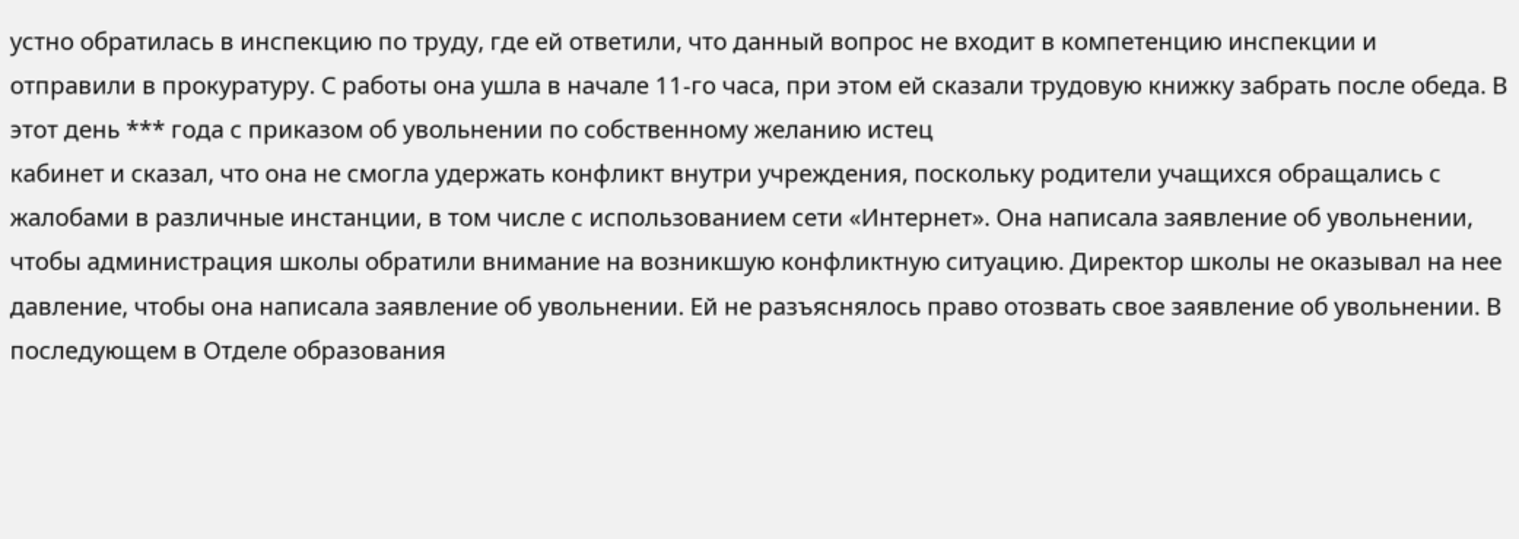устно обратилась в инспекцию по труду, где ей ответили, что данный вопрос не входит в компетенцию инспекции и отправили в прокуратуру. С работы она ушла в начале 11-го часа, при этом ей сказали трудовую книжку забрать после обеда. В этот день *** года с приказом об увольнении по собственному желанию истец
кабинет и сказал, что она не смогла удержать конфликт внутри учреждения, поскольку родители учащихся обращались с жалобами в различные инстанции, в том числе с использованием сети «Интернет». Она написала заявление об увольнении, чтобы администрация школы обратили внимание на возникшую конфликтную ситуацию. Директор школы не оказывал на нее давление, чтобы она написала заявление об увольнении. Ей не разъяснялось право отозвать свое заявление об увольнении. В последующем в Отделе образования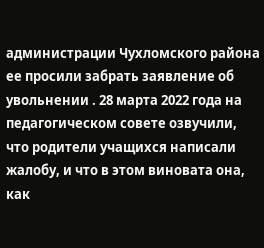администрации Чухломского района ее просили забрать заявление об увольнении . 28 марта 2022 года на педагогическом совете озвучили, что родители учащихся написали жалобу, и что в этом виновата она, как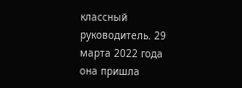классный руководитель. 29 марта 2022 года она пришла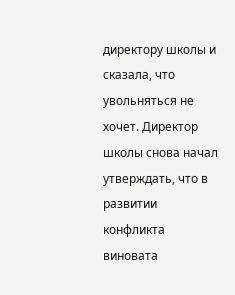директору школы и сказала, что увольняться не хочет. Директор школы снова начал утверждать, что в развитии конфликта виновата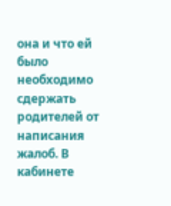она и что ей было необходимо сдержать родителей от написания жалоб. В кабинете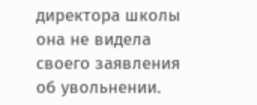директора школы она не видела своего заявления об увольнении.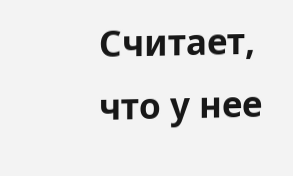Считает, что у нее